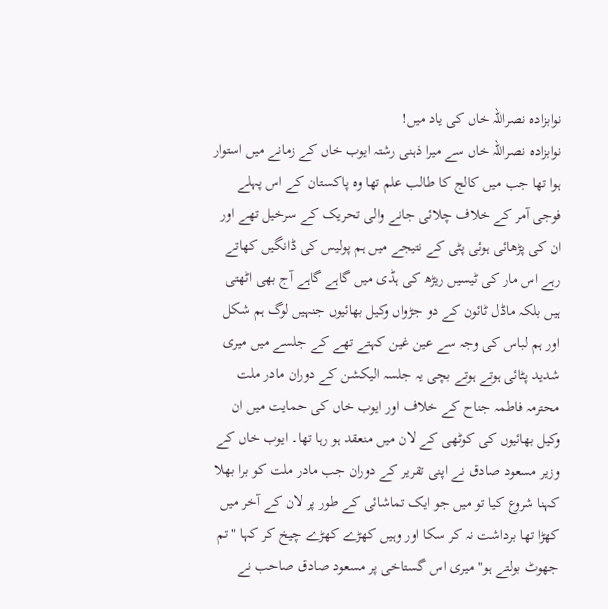نوابزادہ نصراللہ خاں کی یاد میں!
نوابزادہ نصراللہ خاں سے میرا ذہنی رشتہ ایوب خاں کے زمانے میں استوار ہوا تھا جب میں کالج کا طالب علم تھا وہ پاکستان کے اس پہلے فوجی آمر کے خلاف چلائی جانے والی تحریک کے سرخیل تھے اور ان کی پڑھائی ہوئی پٹی کے نتیجے میں ہم پولیس کی ڈانگیں کھاتے رہے اس مار کی ٹیسیں ریڑھ کی ہڈی میں گاہے گاہے آج بھی اٹھتی ہیں بلکہ ماڈل ٹائون کے دو جڑواں وکیل بھائیوں جنہیں لوگ ہم شکل اور ہم لباس کی وجہ سے عین غین کہتے تھے کے جلسے میں میری شدید پٹائی ہوتے ہوتے بچی یہ جلسہ الیکشن کے دوران مادر ملت محترمہ فاطمہ جناح کے خلاف اور ایوب خاں کی حمایت میں ان وکیل بھائیوں کی کوٹھی کے لان میں منعقد ہو رہا تھا۔ ایوب خاں کے وزیر مسعود صادق نے اپنی تقریر کے دوران جب مادر ملت کو برا بھلا کہنا شروع کیا تو میں جو ایک تماشائی کے طور پر لان کے آخر میں کھڑا تھا برداشت نہ کر سکا اور وہیں کھڑے کھڑے چیخ کر کہا "تم جھوٹ بولتے ہو" میری اس گستاخی پر مسعود صادق صاحب نے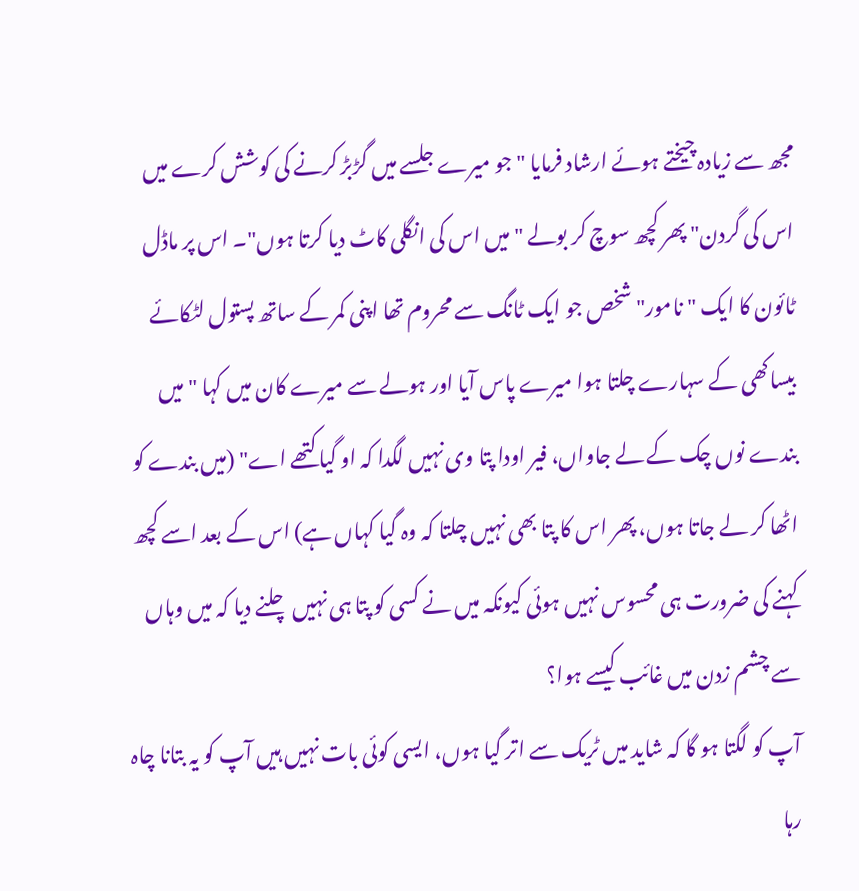مجھ سے زیادہ چیختے ہوئے ارشاد فرمایا "جو میرے جلسے میں گڑبڑ کرنے کی کوشش کرے میں اس کی گردن" پھر کچھ سوچ کر بولے "میں اس کی انگلی کاٹ دیا کرتا ہوں"۔ اس پر ماڈل ٹائون کا ایک "نامور"شخص جو ایک ٹانگ سے محروم تھا اپنی کمر کے ساتھ پستول لٹکائے بیساکھی کے سہارے چلتا ہوا میرے پاس آیا اور ہولے سے میرے کان میں کہا "میں بندے نوں چک کے لے جاواں، فیر اودا پتا وی نہیں لگدا کہ او گیا کتھے اے" (میں بندے کو اٹھا کر لے جاتا ہوں، پھر اس کا پتا بھی نہیں چلتا کہ وہ گیا کہاں ہے) اس کے بعد اسے کچھ کہنے کی ضرورت ہی محسوس نہیں ہوئی کیونکہ میں نے کسی کو پتا ہی نہیں چلنے دیا کہ میں وہاں سے چشم زدن میں غائب کیسے ہوا؟
آپ کو لگتا ہو گا کہ شاید میں ٹریک سے اتر گیا ہوں، ایسی کوئی بات نہیں ہیں آپ کو یہ بتانا چاہ رہا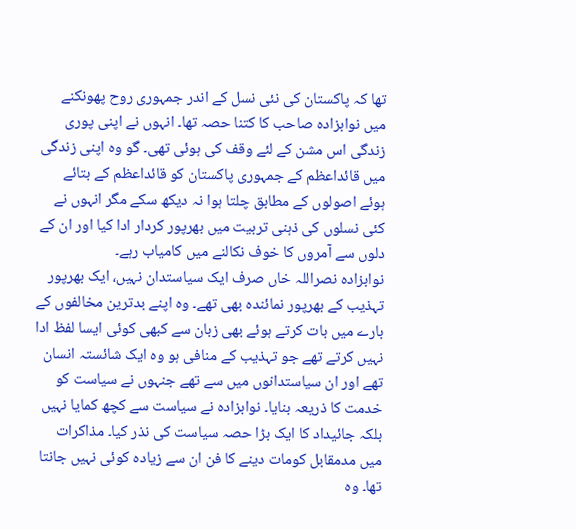تھا کہ پاکستان کی نئی نسل کے اندر جمہوری روح پھونکنے میں نوابزادہ صاحب کا کتنا حصہ تھا۔ انہوں نے اپنی پوری زندگی اس مشن کے لئے وقف کی ہوئی تھی۔ گو وہ اپنی زندگی میں قائداعظم کے جمہوری پاکستان کو قائداعظم کے بتائے ہوئے اصولوں کے مطابق چلتا ہوا نہ دیکھ سکے مگر انہوں نے کئی نسلوں کی ذہنی تربیت میں بھرپور کردار ادا کیا اور ان کے دلوں سے آمروں کا خوف نکالنے میں کامیاب رہے۔
نوابزادہ نصراللہ خاں صرف ایک سیاستدان نہیں، ایک بھرپور تہذیب کے بھرپور نمائندہ بھی تھے۔ وہ اپنے بدترین مخالفوں کے بارے میں بات کرتے ہوئے بھی زبان سے کبھی کوئی ایسا لفظ ادا نہیں کرتے تھے جو تہذیب کے منافی ہو وہ ایک شائستہ انسان تھے اور ان سیاستدانوں میں سے تھے جنہوں نے سیاست کو خدمت کا ذریعہ بنایا۔ نوابزادہ نے سیاست سے کچھ کمایا نہیں بلکہ جائیداد کا ایک بڑا حصہ سیاست کی نذر کیا۔ مذاکرات میں مدمقابل کومات دینے کا فن ان سے زیادہ کوئی نہیں جانتا تھا۔ وہ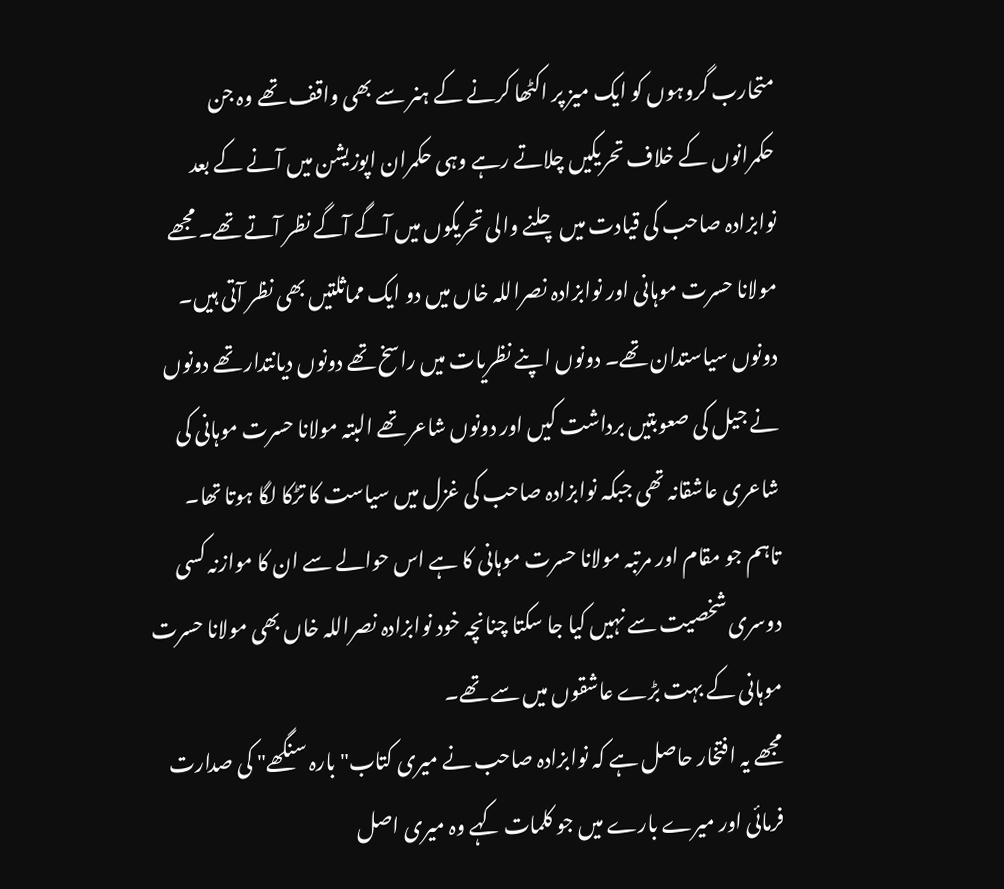متحارب گروہوں کو ایک میز پر اکٹھا کرنے کے ہنر سے بھی واقف تھے وہ جن حکمرانوں کے خلاف تحریکیں چلاتے رہے وہی حکمران اپوزیشن میں آنے کے بعد نوابزادہ صاحب کی قیادت میں چلنے والی تحریکوں میں آگے آگے نظر آتے تھے۔ مجھے مولانا حسرت موہانی اور نوابزادہ نصراللہ خاں میں دو ایک مماثلتیں بھی نظر آتی ہیں۔ دونوں سیاستدان تھے۔ دونوں اپنے نظریات میں راسخ تھے دونوں دیانتدار تھے دونوں نے جیل کی صعوبتیں برداشت کیں اور دونوں شاعر تھے البتہ مولانا حسرت موہانی کی شاعری عاشقانہ تھی جبکہ نوابزادہ صاحب کی غزل میں سیاست کا تڑکا لگا ہوتا تھا۔ تاہم جو مقام اور مرتبہ مولانا حسرت موہانی کا ہے اس حوالے سے ان کا موازنہ کسی دوسری شخصیت سے نہیں کیا جا سکتا چنانچہ خود نوابزادہ نصراللہ خاں بھی مولانا حسرت موہانی کے بہت بڑے عاشقوں میں سے تھے۔
مجھے یہ افتخار حاصل ہے کہ نوابزادہ صاحب نے میری کتاب" بارہ سنگھے" کی صدارت فرمائی اور میرے بارے میں جو کلمات کہے وہ میری اصل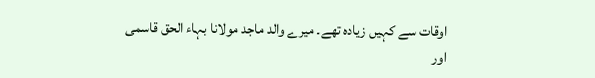اوقات سے کہیں زیادہ تھے۔ میرے والد ماجد مولانا بہاء الحق قاسمی اور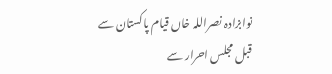نوابزادہ نصراللہ خاں قیام پاکستان سے قبل مجلس احرار سے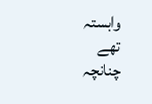وابستہ تھے چنانچہ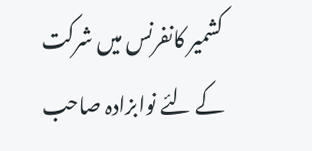کشمیر کانفرنس میں شرکت کے لئے نوابزادہ صاحب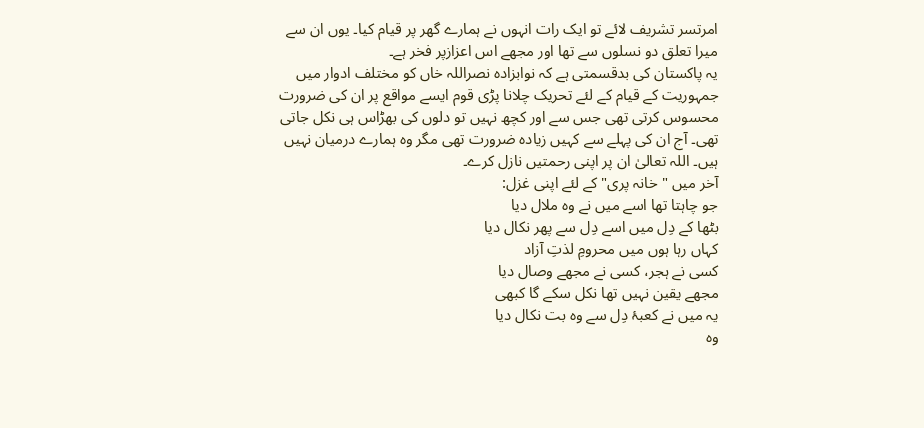امرتسر تشریف لائے تو ایک رات انہوں نے ہمارے گھر پر قیام کیا۔ یوں ان سے میرا تعلق دو نسلوں سے تھا اور مجھے اس اعزازپر فخر ہے۔
یہ پاکستان کی بدقسمتی ہے کہ نوابزادہ نصراللہ خاں کو مختلف ادوار میں جمہوریت کے قیام کے لئے تحریک چلانا پڑی قوم ایسے مواقع پر ان کی ضرورت محسوس کرتی تھی جس سے اور کچھ نہیں تو دلوں کی بھڑاس ہی نکل جاتی تھی۔ آج ان کی پہلے سے کہیں زیادہ ضرورت تھی مگر وہ ہمارے درمیان نہیں ہیں۔ اللہ تعالیٰ ان پر اپنی رحمتیں نازل کرے۔
آخر میں "خانہ پری" کے لئے اپنی غزل:
جو چاہتا تھا اسے میں نے وہ ملال دیا
بٹھا کے دِل میں اسے دِل سے پھر نکال دیا
کہاں رہا ہوں میں محرومِ لذتِ آزاد
کسی نے ہجر، کسی نے مجھے وصال دیا
مجھے یقین نہیں تھا نکل سکے گا کبھی
یہ میں نے کعبۂ دِل سے وہ بت نکال دیا
وہ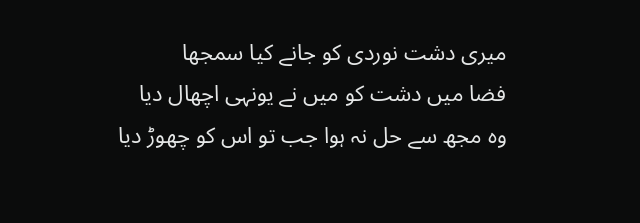میری دشت نوردی کو جانے کیا سمجھا
فضا میں دشت کو میں نے یونہی اچھال دیا
وہ مجھ سے حل نہ ہوا جب تو اس کو چھوڑ دیا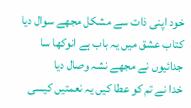خود اپنی ذات سے مشکل مجھے سوال دیا
کتاب عشق میں یہ باب ہے انوکھا سا
جدائیوں نے مجھے نشہ وصال دیا
خدا نے تم کو عطا کیں یہ نعمتیں کیسی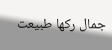جمال رکھا طبیعت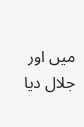میں اور جلال دیا